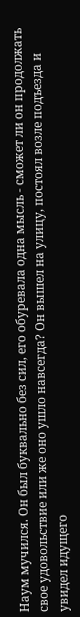Наум мучился. Он был буквально без сил, его обуревала одна мысль - сможет ли он продолжать свое удовольствие или же оно ушло навсегда? Он вышел на улицу, постоял возле подъезда и увидел идущего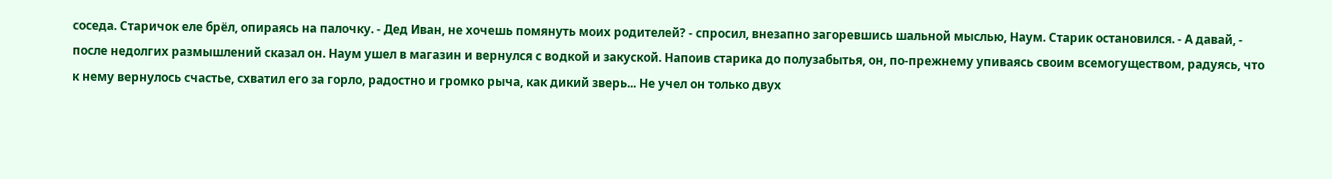соседа. Старичок еле брёл, опираясь на палочку. - Дед Иван, не хочешь помянуть моих родителей? - спросил, внезапно загоревшись шальной мыслью, Наум. Старик остановился. - А давай, - после недолгих размышлений сказал он. Наум ушел в магазин и вернулся с вoдкой и закуской. Напоив старика до полузабытья, он, по-прежнему упиваясь своим всемогуществом, радуясь, что к нему вернулось счастье, схватил его за горло, радостно и громко рыча, как дикий зверь... Не учел он только двух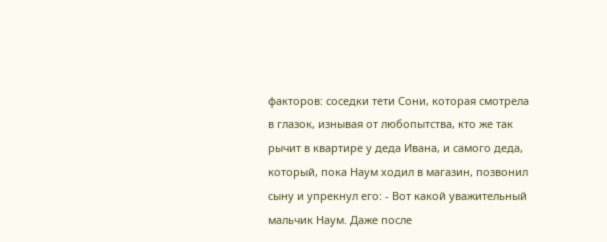факторов: соседки тети Сони, которая смотрела в глазок, изнывая от любопытства, кто же так рычит в квартире у деда Ивана, и самого деда, который, пока Наум ходил в магазин, позвонил сыну и упрекнул его: - Вот какой уважительный мальчик Наум. Даже после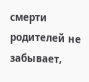смepти родителей не забывает,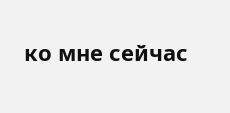ко мне сейчас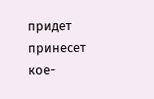придет принесет кое-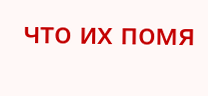что их помя